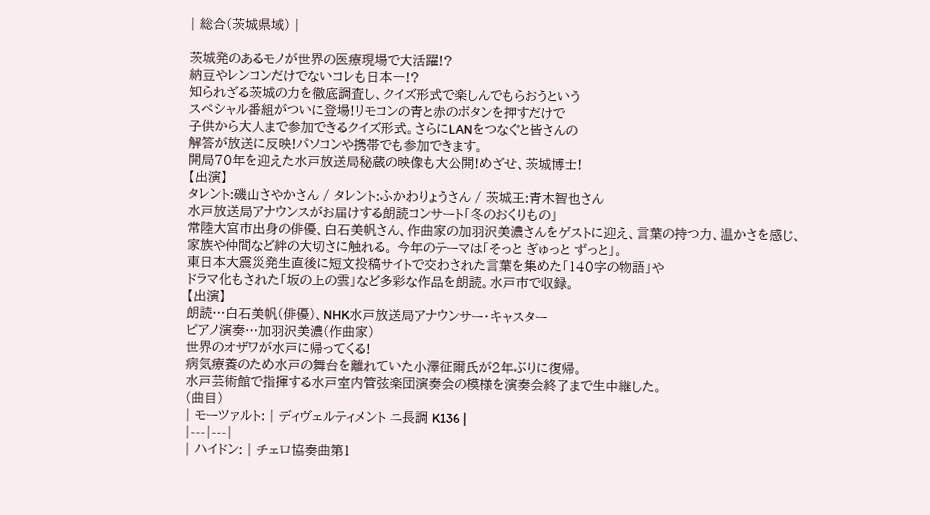| 総合(茨城県域) |

茨城発のあるモノが世界の医療現場で大活躍!?
納豆やレンコンだけでないコレも日本一!?
知られざる茨城の力を徹底調査し、クイズ形式で楽しんでもらおうという
スペシャル番組がついに登場!リモコンの青と赤のボタンを押すだけで
子供から大人まで参加できるクイズ形式。さらにLANをつなぐと皆さんの
解答が放送に反映!パソコンや携帯でも参加できます。
開局70年を迎えた水戸放送局秘蔵の映像も大公開!めざせ、茨城博士!
【出演】
タレント:磯山さやかさん / タレント:ふかわりょうさん / 茨城王:青木智也さん
水戸放送局アナウンスがお届けする朗読コンサート「冬のおくりもの」
常陸大宮市出身の俳優、白石美帆さん、作曲家の加羽沢美濃さんをゲストに迎え、言葉の持つ力、温かさを感じ、
家族や仲間など絆の大切さに触れる。 今年のテーマは「そっと ぎゅっと ずっと」。
東日本大震災発生直後に短文投稿サイトで交わされた言葉を集めた「140字の物語」や
ドラマ化もされた「坂の上の雲」など多彩な作品を朗読。水戸市で収録。
【出演】
朗読…白石美帆(俳優)、NHK水戸放送局アナウンサー・キャスター
ピアノ演奏…加羽沢美濃(作曲家)
世界のオザワが水戸に帰ってくる!
病気療養のため水戸の舞台を離れていた小澤征爾氏が2年ぶりに復帰。
水戸芸術館で指揮する水戸室内管弦楽団演奏会の模様を演奏会終了まで生中継した。
(曲目)
| モーツァルト: | ディヴェルティメント ニ長調 K136 |
|---|---|
| ハイドン: | チェロ協奏曲第1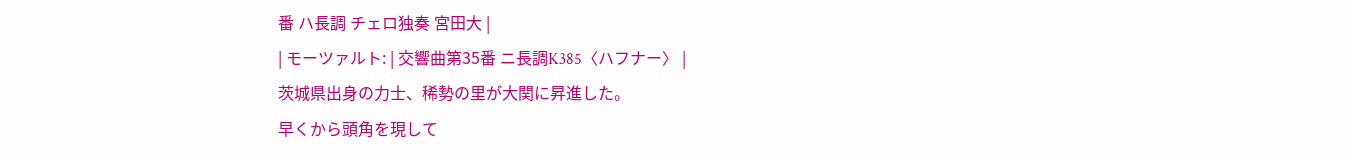番 ハ長調 チェロ独奏 宮田大 |
| モーツァルト: | 交響曲第35番 ニ長調K385〈ハフナー〉 |
茨城県出身の力士、稀勢の里が大関に昇進した。
早くから頭角を現して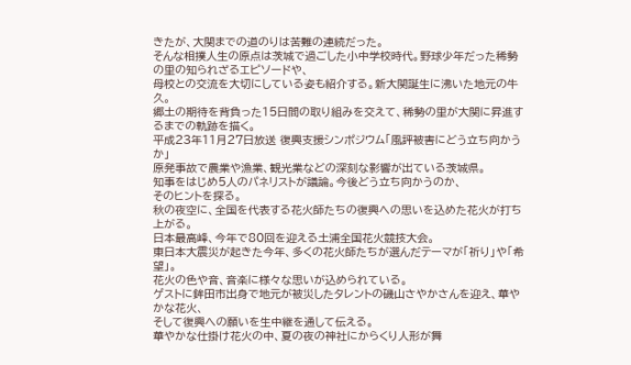きたが、大関までの道のりは苦難の連続だった。
そんな相撲人生の原点は茨城で過ごした小中学校時代。野球少年だった稀勢の里の知られざるエピソードや、
母校との交流を大切にしている姿も紹介する。新大関誕生に沸いた地元の牛久。
郷土の期待を背負った15日間の取り組みを交えて、稀勢の里が大関に昇進するまでの軌跡を描く。
平成23年11月27日放送 復興支援シンポジウム「風評被害にどう立ち向かうか」
原発事故で農業や漁業、観光業などの深刻な影響が出ている茨城県。
知事をはじめ5人のパネリストが議論。今後どう立ち向かうのか、
そのヒントを探る。
秋の夜空に、全国を代表する花火師たちの復興への思いを込めた花火が打ち上がる。
日本最高峰、今年で80回を迎える土浦全国花火競技大会。
東日本大震災が起きた今年、多くの花火師たちが選んだテーマが「祈り」や「希望」。
花火の色や音、音楽に様々な思いが込められている。
ゲストに鉾田市出身で地元が被災したタレントの磯山さやかさんを迎え、華やかな花火、
そして復興への願いを生中継を通して伝える。
華やかな仕掛け花火の中、夏の夜の神社にからくり人形が舞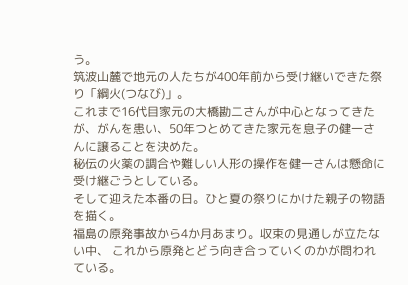う。
筑波山麓で地元の人たちが400年前から受け継いできた祭り「綱火(つなび)」。
これまで16代目家元の大橋勘二さんが中心となってきたが、がんを患い、50年つとめてきた家元を息子の健一さんに譲ることを決めた。
秘伝の火薬の調合や難しい人形の操作を健一さんは懸命に受け継ごうとしている。
そして迎えた本番の日。ひと夏の祭りにかけた親子の物語を描く。
福島の原発事故から4か月あまり。収束の見通しが立たない中、 これから原発とどう向き合っていくのかが問われている。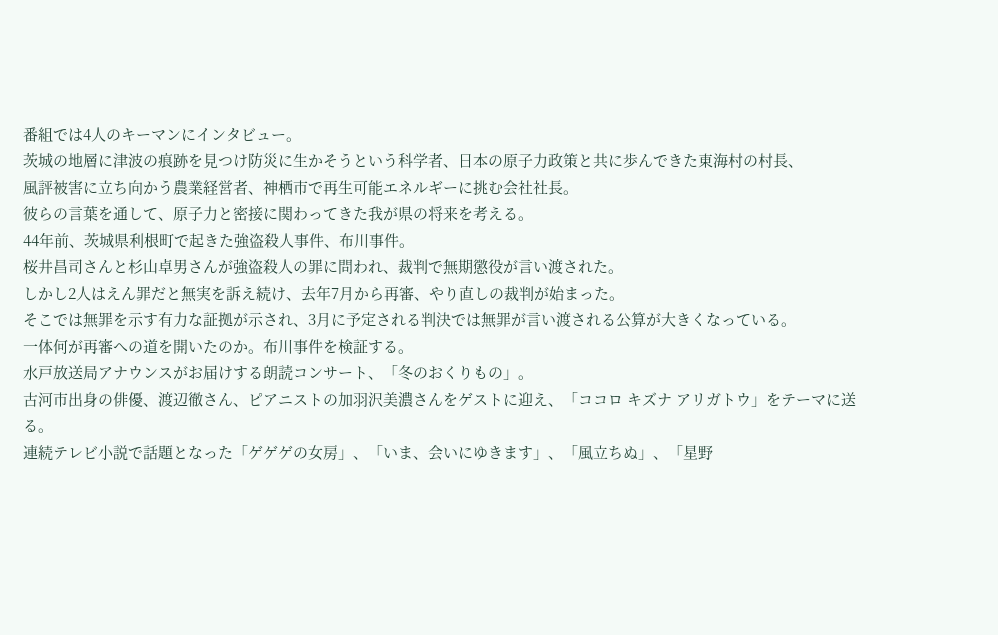番組では4人のキーマンにインタビュー。
茨城の地層に津波の痕跡を見つけ防災に生かそうという科学者、日本の原子力政策と共に歩んできた東海村の村長、
風評被害に立ち向かう農業経営者、神栖市で再生可能エネルギーに挑む会社社長。
彼らの言葉を通して、原子力と密接に関わってきた我が県の将来を考える。
44年前、茨城県利根町で起きた強盗殺人事件、布川事件。
桜井昌司さんと杉山卓男さんが強盗殺人の罪に問われ、裁判で無期懲役が言い渡された。
しかし2人はえん罪だと無実を訴え続け、去年7月から再審、やり直しの裁判が始まった。
そこでは無罪を示す有力な証拠が示され、3月に予定される判決では無罪が言い渡される公算が大きくなっている。
一体何が再審への道を開いたのか。布川事件を検証する。
水戸放送局アナウンスがお届けする朗読コンサート、「冬のおくりもの」。
古河市出身の俳優、渡辺徹さん、ピアニストの加羽沢美濃さんをゲストに迎え、「ココロ キズナ アリガトウ」をテーマに送る。
連続テレビ小説で話題となった「ゲゲゲの女房」、「いま、会いにゆきます」、「風立ちぬ」、「星野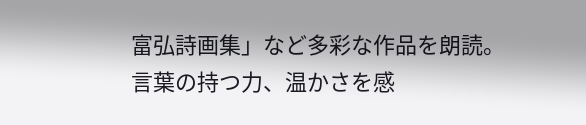富弘詩画集」など多彩な作品を朗読。
言葉の持つ力、温かさを感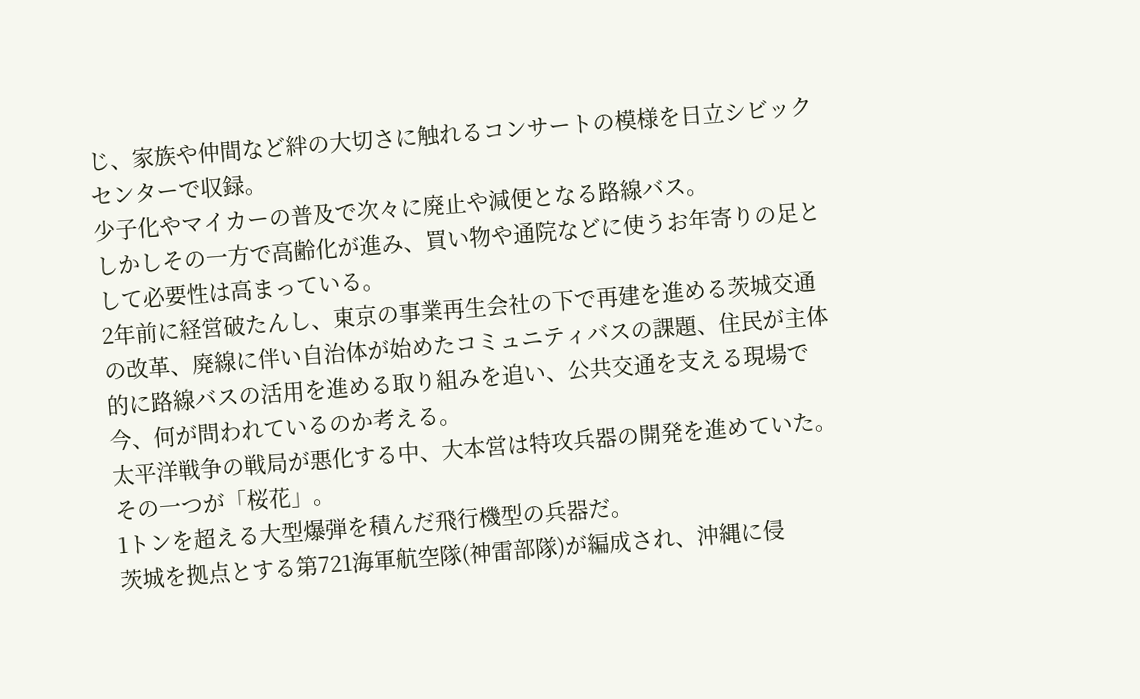じ、家族や仲間など絆の大切さに触れるコンサートの模様を日立シビックセンターで収録。
少子化やマイカーの普及で次々に廃止や減便となる路線バス。
しかしその一方で高齢化が進み、買い物や通院などに使うお年寄りの足として必要性は高まっている。
2年前に経営破たんし、東京の事業再生会社の下で再建を進める茨城交通の改革、廃線に伴い自治体が始めたコミュニティバスの課題、住民が主体的に路線バスの活用を進める取り組みを追い、公共交通を支える現場で今、何が問われているのか考える。
太平洋戦争の戦局が悪化する中、大本営は特攻兵器の開発を進めていた。
その一つが「桜花」。
1トンを超える大型爆弾を積んだ飛行機型の兵器だ。
茨城を拠点とする第721海軍航空隊(神雷部隊)が編成され、沖縄に侵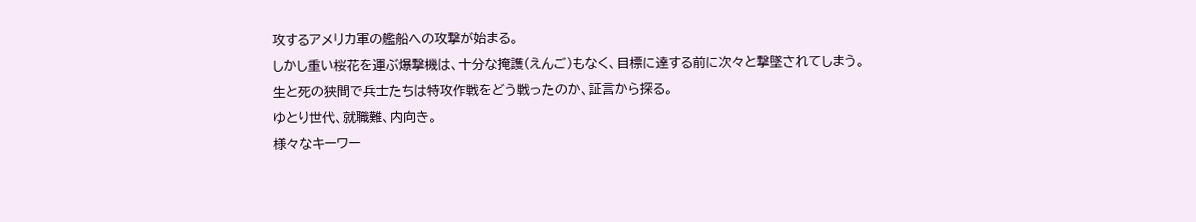攻するアメリカ軍の艦船への攻撃が始まる。
しかし重い桜花を運ぶ爆撃機は、十分な掩護(えんご)もなく、目標に達する前に次々と撃墜されてしまう。
生と死の狭間で兵士たちは特攻作戦をどう戦ったのか、証言から探る。
ゆとり世代、就職難、内向き。
様々なキーワー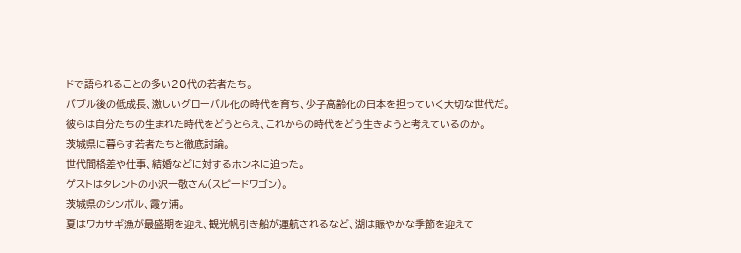ドで語られることの多い20代の若者たち。
バブル後の低成長、激しいグローバル化の時代を育ち、少子高齢化の日本を担っていく大切な世代だ。
彼らは自分たちの生まれた時代をどうとらえ、これからの時代をどう生きようと考えているのか。
茨城県に暮らす若者たちと徹底討論。
世代間格差や仕事、結婚などに対するホンネに迫った。
ゲストはタレントの小沢一敬さん(スピードワゴン)。
茨城県のシンボル、霞ヶ浦。
夏はワカサギ漁が最盛期を迎え、観光帆引き船が運航されるなど、湖は賑やかな季節を迎えて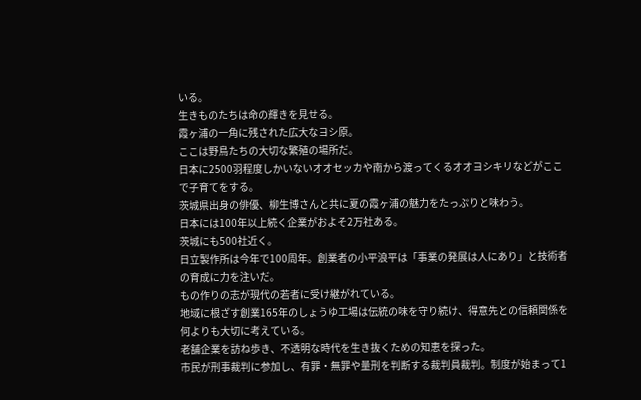いる。
生きものたちは命の輝きを見せる。
霞ヶ浦の一角に残された広大なヨシ原。
ここは野鳥たちの大切な繁殖の場所だ。
日本に2500羽程度しかいないオオセッカや南から渡ってくるオオヨシキリなどがここで子育てをする。
茨城県出身の俳優、柳生博さんと共に夏の霞ヶ浦の魅力をたっぷりと味わう。
日本には100年以上続く企業がおよそ2万社ある。
茨城にも500社近く。
日立製作所は今年で100周年。創業者の小平浪平は「事業の発展は人にあり」と技術者の育成に力を注いだ。
もの作りの志が現代の若者に受け継がれている。
地域に根ざす創業165年のしょうゆ工場は伝統の味を守り続け、得意先との信頼関係を何よりも大切に考えている。
老舗企業を訪ね歩き、不透明な時代を生き抜くための知恵を探った。
市民が刑事裁判に参加し、有罪・無罪や量刑を判断する裁判員裁判。制度が始まって1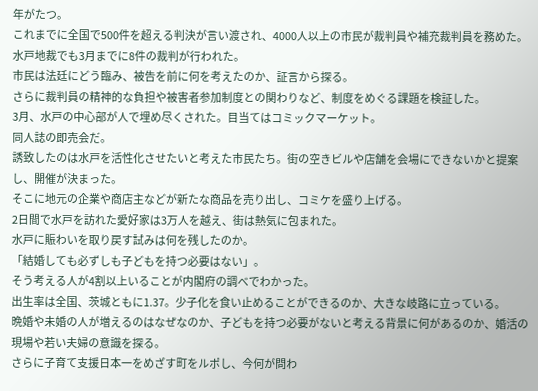年がたつ。
これまでに全国で500件を超える判決が言い渡され、4000人以上の市民が裁判員や補充裁判員を務めた。
水戸地裁でも3月までに8件の裁判が行われた。
市民は法廷にどう臨み、被告を前に何を考えたのか、証言から探る。
さらに裁判員の精神的な負担や被害者参加制度との関わりなど、制度をめぐる課題を検証した。
3月、水戸の中心部が人で埋め尽くされた。目当てはコミックマーケット。
同人誌の即売会だ。
誘致したのは水戸を活性化させたいと考えた市民たち。街の空きビルや店舗を会場にできないかと提案し、開催が決まった。
そこに地元の企業や商店主などが新たな商品を売り出し、コミケを盛り上げる。
2日間で水戸を訪れた愛好家は3万人を越え、街は熱気に包まれた。
水戸に賑わいを取り戻す試みは何を残したのか。
「結婚しても必ずしも子どもを持つ必要はない」。
そう考える人が4割以上いることが内閣府の調べでわかった。
出生率は全国、茨城ともに1.37。少子化を食い止めることができるのか、大きな岐路に立っている。
晩婚や未婚の人が増えるのはなぜなのか、子どもを持つ必要がないと考える背景に何があるのか、婚活の現場や若い夫婦の意識を探る。
さらに子育て支援日本一をめざす町をルポし、今何が問わ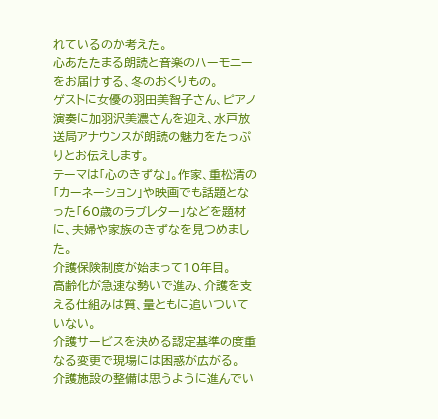れているのか考えた。
心あたたまる朗読と音楽のハーモニーをお届けする、冬のおくりもの。
ゲストに女優の羽田美智子さん、ピアノ演奏に加羽沢美濃さんを迎え、水戸放送局アナウンスが朗読の魅力をたっぷりとお伝えします。
テーマは「心のきずな」。作家、重松清の「カーネーション」や映画でも話題となった「60歳のラブレター」などを題材に、夫婦や家族のきずなを見つめました。
介護保険制度が始まって10年目。
高齢化が急速な勢いで進み、介護を支える仕組みは質、量ともに追いついていない。
介護サービスを決める認定基準の度重なる変更で現場には困惑が広がる。
介護施設の整備は思うように進んでい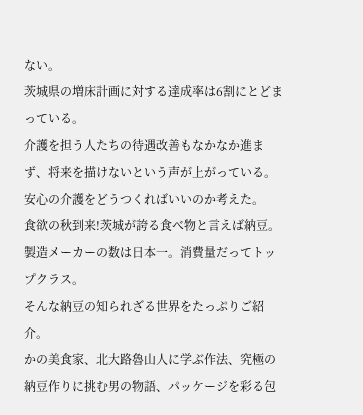ない。
茨城県の増床計画に対する達成率は6割にとどまっている。
介護を担う人たちの待遇改善もなかなか進まず、将来を描けないという声が上がっている。
安心の介護をどうつくればいいのか考えた。
食欲の秋到来!茨城が誇る食べ物と言えば納豆。製造メーカーの数は日本一。消費量だってトップクラス。
そんな納豆の知られざる世界をたっぷりご紹介。
かの美食家、北大路魯山人に学ぶ作法、究極の納豆作りに挑む男の物語、パッケージを彩る包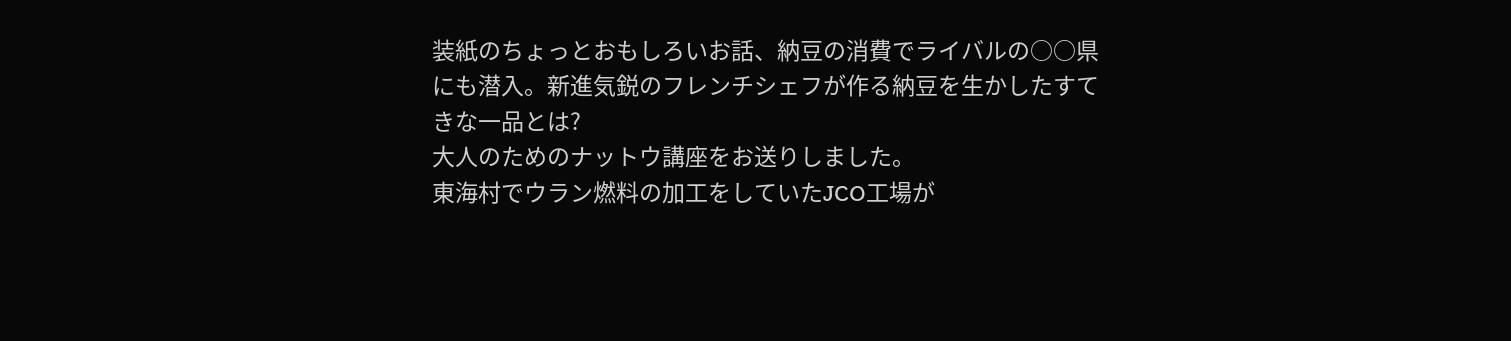装紙のちょっとおもしろいお話、納豆の消費でライバルの○○県にも潜入。新進気鋭のフレンチシェフが作る納豆を生かしたすてきな一品とは?
大人のためのナットウ講座をお送りしました。
東海村でウラン燃料の加工をしていたJCO工場が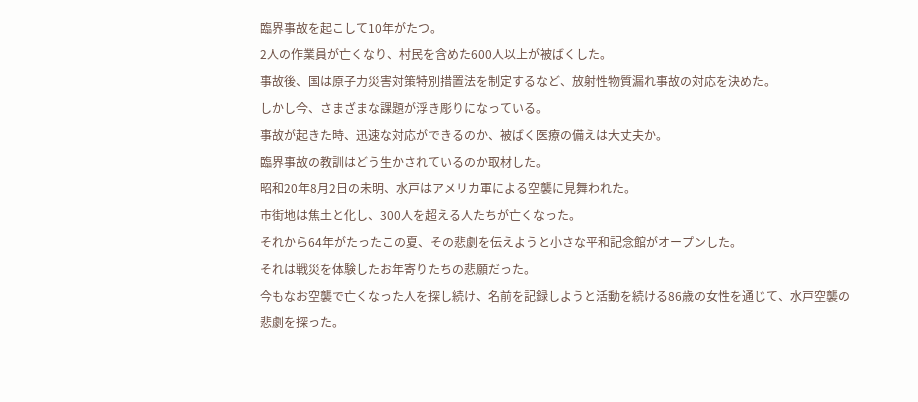臨界事故を起こして10年がたつ。
2人の作業員が亡くなり、村民を含めた600人以上が被ばくした。
事故後、国は原子力災害対策特別措置法を制定するなど、放射性物質漏れ事故の対応を決めた。
しかし今、さまざまな課題が浮き彫りになっている。
事故が起きた時、迅速な対応ができるのか、被ばく医療の備えは大丈夫か。
臨界事故の教訓はどう生かされているのか取材した。
昭和20年8月2日の未明、水戸はアメリカ軍による空襲に見舞われた。
市街地は焦土と化し、300人を超える人たちが亡くなった。
それから64年がたったこの夏、その悲劇を伝えようと小さな平和記念館がオープンした。
それは戦災を体験したお年寄りたちの悲願だった。
今もなお空襲で亡くなった人を探し続け、名前を記録しようと活動を続ける86歳の女性を通じて、水戸空襲の悲劇を探った。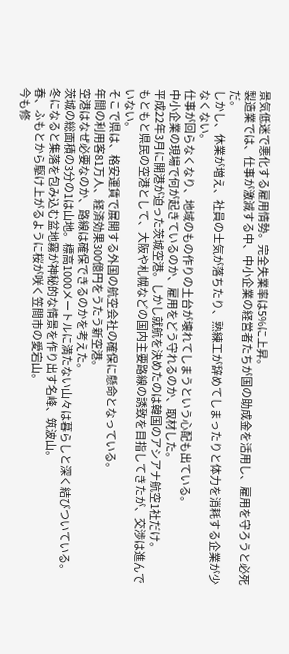景気低迷で悪化する雇用情勢。完全失業率は5%に上昇。
製造業では、仕事が激減する中、中小企業の経営者たちが国の助成金を活用し、雇用を守ろうと必死だ。
しかし、休業が増え、社員の士気が落ちたり、熟練工が辞めてしまったりと体力を消耗する企業が少なくない。
仕事が回らなくなり、地域のもの作りの土台が壊れてしまうという心配も出ている。
中小企業の現場で何が起きているのか、雇用をどう守れるのか、取材した。
平成22年3月に開港が迫った茨城空港。しかし就航を決めたのは韓国のアシアナ航空1社だけ。
もともと県民の空港として、大阪や札幌などの国内主要路線の誘致を目指してきたが、交渉は進んでいない。
そこで県は、格安運賃で展開する外国の航空会社の確保に懸命となっている。
年間の利用客81万人、経済効果300億円をうたう新空港。
空港はなぜ必要なのか、路線は確保できるのかを考えた。
茨城の総面積の3分の1は山地。標高1000メートルに満たない山々は暮らしと深く結びついている。
冬になると集落を包み込む盆地霧が神秘的な情景を作り出す名峰、筑波山。
春、ふもとから駆け上がるように桜が咲く笠間市の愛宕山。
今も修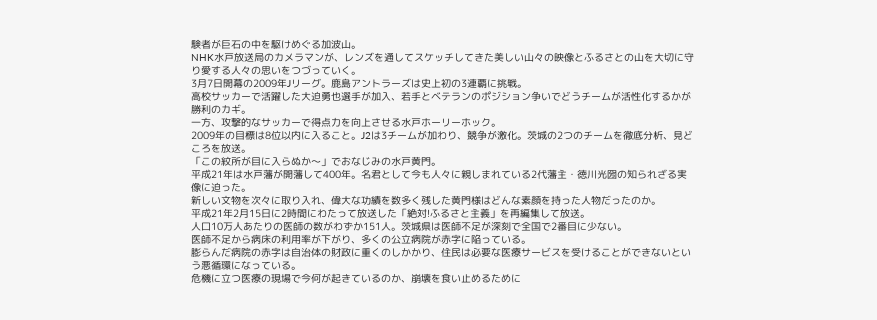験者が巨石の中を駆けめぐる加波山。
NHK水戸放送局のカメラマンが、レンズを通してスケッチしてきた美しい山々の映像とふるさとの山を大切に守り愛する人々の思いをつづっていく。
3月7日開幕の2009年Jリーグ。鹿島アントラーズは史上初の3連覇に挑戦。
高校サッカーで活躍した大迫勇也選手が加入、若手とベテランのポジション争いでどうチームが活性化するかが勝利のカギ。
一方、攻撃的なサッカーで得点力を向上させる水戸ホーリーホック。
2009年の目標は8位以内に入ること。J2は3チームが加わり、競争が激化。茨城の2つのチームを徹底分析、見どころを放送。
「この紋所が目に入らぬか〜」でおなじみの水戸黄門。
平成21年は水戸藩が開藩して400年。名君として今も人々に親しまれている2代藩主・徳川光圀の知られざる実像に迫った。
新しい文物を次々に取り入れ、偉大な功績を数多く残した黄門様はどんな素顔を持った人物だったのか。
平成21年2月15日に2時間にわたって放送した「絶対!ふるさと主義」を再編集して放送。
人口10万人あたりの医師の数がわずか151人。茨城県は医師不足が深刻で全国で2番目に少ない。
医師不足から病床の利用率が下がり、多くの公立病院が赤字に陥っている。
膨らんだ病院の赤字は自治体の財政に重くのしかかり、住民は必要な医療サービスを受けることができないという悪循環になっている。
危機に立つ医療の現場で今何が起きているのか、崩壊を食い止めるために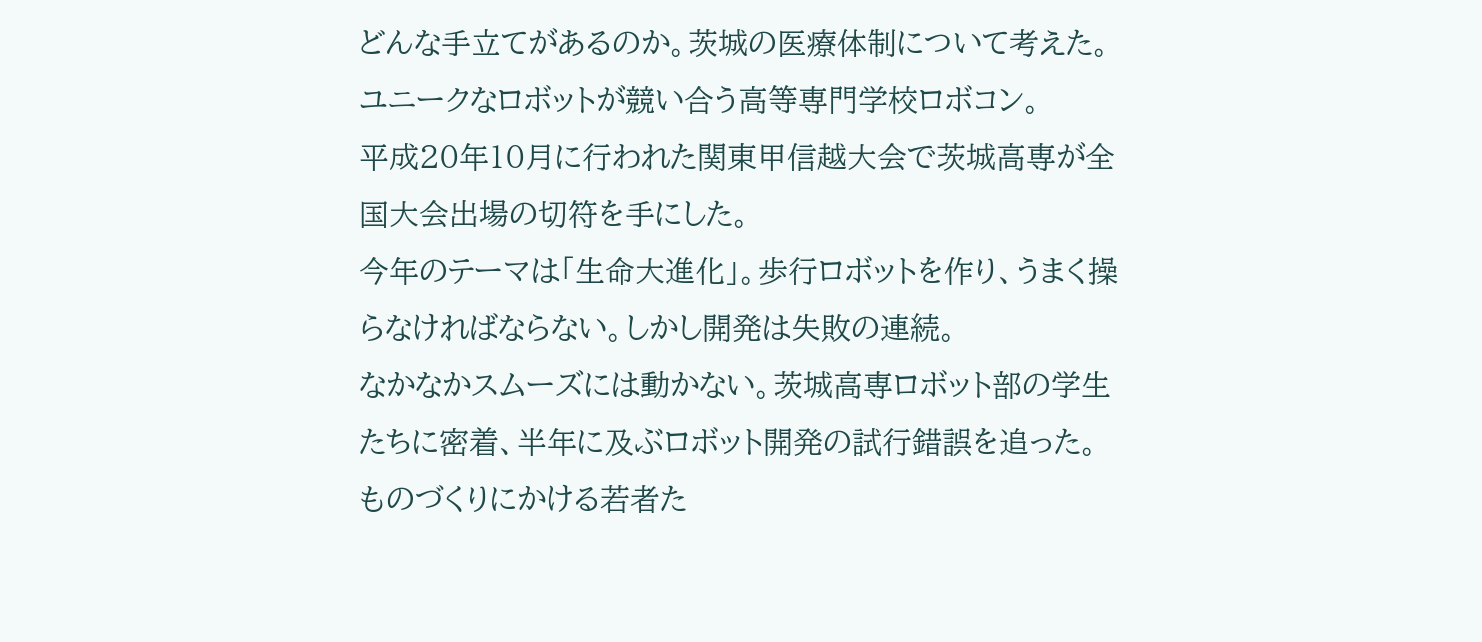どんな手立てがあるのか。茨城の医療体制について考えた。
ユニークなロボットが競い合う高等専門学校ロボコン。
平成20年10月に行われた関東甲信越大会で茨城高専が全国大会出場の切符を手にした。
今年のテーマは「生命大進化」。歩行ロボットを作り、うまく操らなければならない。しかし開発は失敗の連続。
なかなかスムーズには動かない。茨城高専ロボット部の学生たちに密着、半年に及ぶロボット開発の試行錯誤を追った。
ものづくりにかける若者た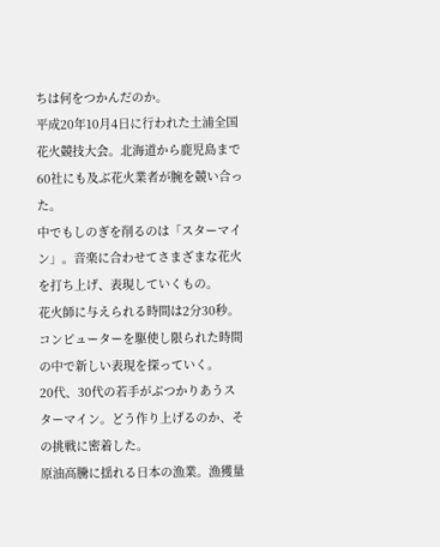ちは何をつかんだのか。
平成20年10月4日に行われた土浦全国花火競技大会。北海道から鹿児島まで60社にも及ぶ花火業者が腕を競い合った。
中でもしのぎを削るのは「スターマイン」。音楽に合わせてさまざまな花火を打ち上げ、表現していくもの。
花火師に与えられる時間は2分30秒。コンピューターを駆使し限られた時間の中で新しい表現を探っていく。
20代、30代の若手がぶつかりあうスターマイン。どう作り上げるのか、その挑戦に密着した。
原油高騰に揺れる日本の漁業。漁獲量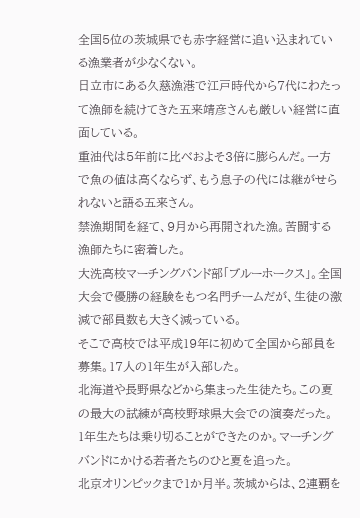全国5位の茨城県でも赤字経営に追い込まれている漁業者が少なくない。
日立市にある久慈漁港で江戸時代から7代にわたって漁師を続けてきた五来靖彦さんも厳しい経営に直面している。
重油代は5年前に比べおよそ3倍に膨らんだ。一方で魚の値は高くならず、もう息子の代には継がせられないと語る五来さん。
禁漁期間を経て、9月から再開された漁。苦闘する漁師たちに密着した。
大洗高校マーチングバンド部「ブルーホークス」。全国大会で優勝の経験をもつ名門チームだが、生徒の激減で部員数も大きく減っている。
そこで高校では平成19年に初めて全国から部員を募集。17人の1年生が入部した。
北海道や長野県などから集まった生徒たち。この夏の最大の試練が高校野球県大会での演奏だった。
1年生たちは乗り切ることができたのか。マーチングバンドにかける若者たちのひと夏を追った。
北京オリンピックまで1か月半。茨城からは、2連覇を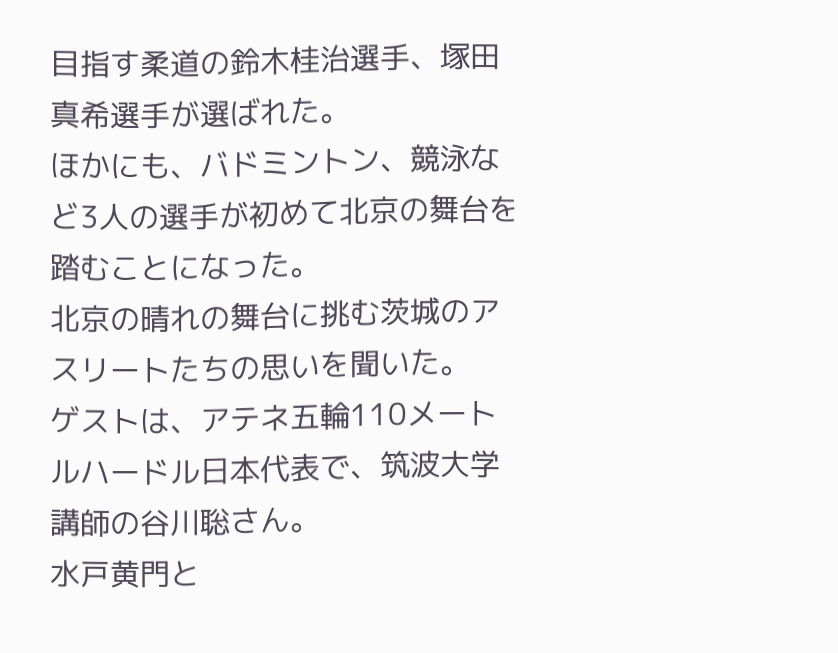目指す柔道の鈴木桂治選手、塚田真希選手が選ばれた。
ほかにも、バドミントン、競泳など3人の選手が初めて北京の舞台を踏むことになった。
北京の晴れの舞台に挑む茨城のアスリートたちの思いを聞いた。
ゲストは、アテネ五輪110メートルハードル日本代表で、筑波大学講師の谷川聡さん。
水戸黄門と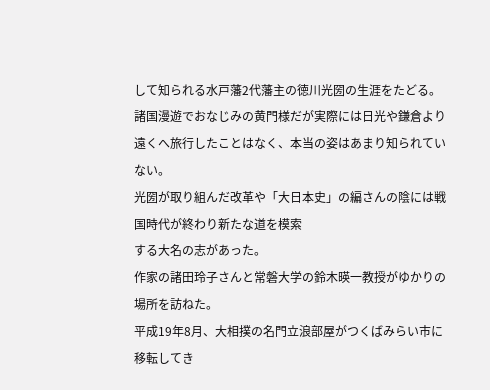して知られる水戸藩2代藩主の徳川光圀の生涯をたどる。
諸国漫遊でおなじみの黄門様だが実際には日光や鎌倉より遠くへ旅行したことはなく、本当の姿はあまり知られていない。
光圀が取り組んだ改革や「大日本史」の編さんの陰には戦国時代が終わり新たな道を模索
する大名の志があった。
作家の諸田玲子さんと常磐大学の鈴木暎一教授がゆかりの場所を訪ねた。
平成19年8月、大相撲の名門立浪部屋がつくばみらい市に移転してき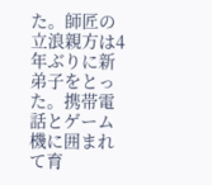た。師匠の立浪親方は4年ぶりに新弟子をとった。携帯電話とゲーム機に囲まれて育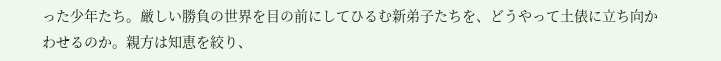った少年たち。厳しい勝負の世界を目の前にしてひるむ新弟子たちを、どうやって土俵に立ち向かわせるのか。親方は知恵を絞り、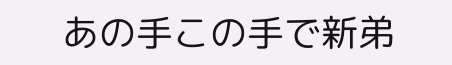あの手この手で新弟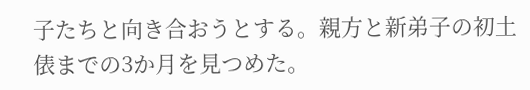子たちと向き合おうとする。親方と新弟子の初土俵までの3か月を見つめた。